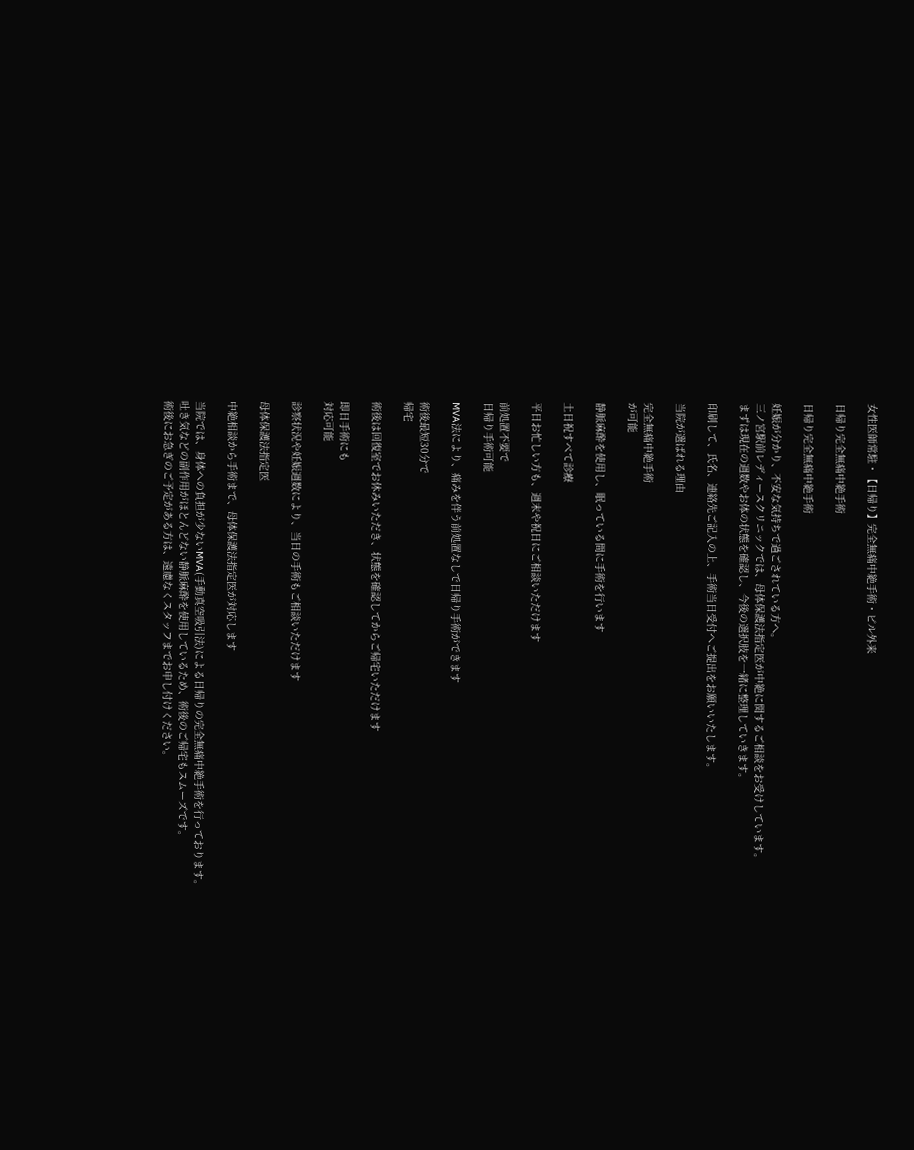女性医師常駐・【日帰り】完全無痛中絶手術・ピル外来

日帰り完全無痛中絶手術

日帰り完全無痛中絶手術

妊娠が分かり、不安な気持ちで過ごされている方へ。
三ノ宮駅前レディースクリニックでは、母体保護法指定医が中絶に関するご相談をお受けしています。
まずは現在の週数やお体の状態を確認し、今後の選択肢を一緒に整理していきます。

印刷して、氏名、連絡先ご記入の上、手術当日受付へご提出をお願いいたします。

当院が選ばれる理由

完全無痛中絶手術
が可能

静脈麻酔を使用し、眠っている間に手術を行います

土日祝すべて診療

平日お忙しい方も、週末や祝日にご相談いただけます

前処置不要で
日帰り手術可能

MVA法により、痛みを伴う前処置なしで日帰り手術ができます

術後最短30分で
帰宅

術後は回復室でお休みいただき、状態を確認してからご帰宅いただけます

即日手術にも
対応可能

診察状況や妊娠週数により、当日の手術もご相談いただけます

母体保護法指定医

中絶相談から手術まで、母体保護法指定医が対応します

当院では、身体への負担が少ないMVA(手動真空吸引法)による日帰りの完全無痛中絶手術を行っております。
吐き気などの副作用がほとんどない静脈麻酔を使用しているため、術後のご帰宅もスムーズです。
術後にお急ぎのご予定がある方は、遠慮なくスタッフまでお申し付けください。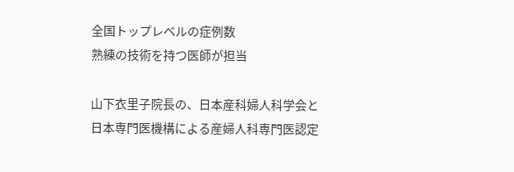全国トップレベルの症例数
熟練の技術を持つ医師が担当

山下衣里子院長の、日本産科婦人科学会と日本専門医機構による産婦人科専門医認定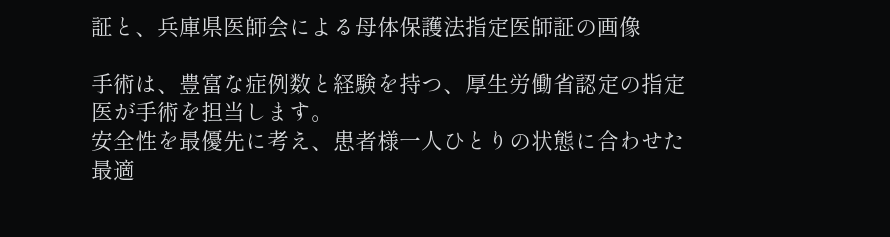証と、兵庫県医師会による母体保護法指定医師証の画像

手術は、豊富な症例数と経験を持つ、厚生労働省認定の指定医が手術を担当します。
安全性を最優先に考え、患者様一人ひとりの状態に合わせた最適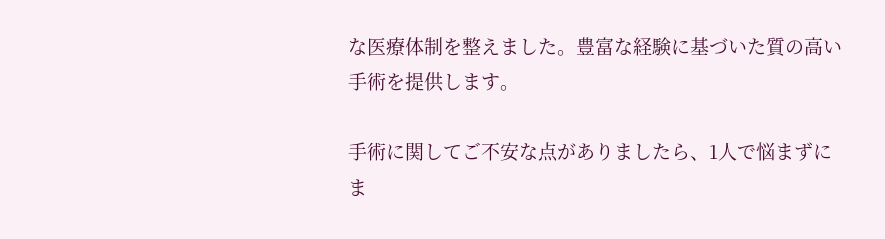な医療体制を整えました。豊富な経験に基づいた質の高い手術を提供します。

手術に関してご不安な点がありましたら、1人で悩まずにま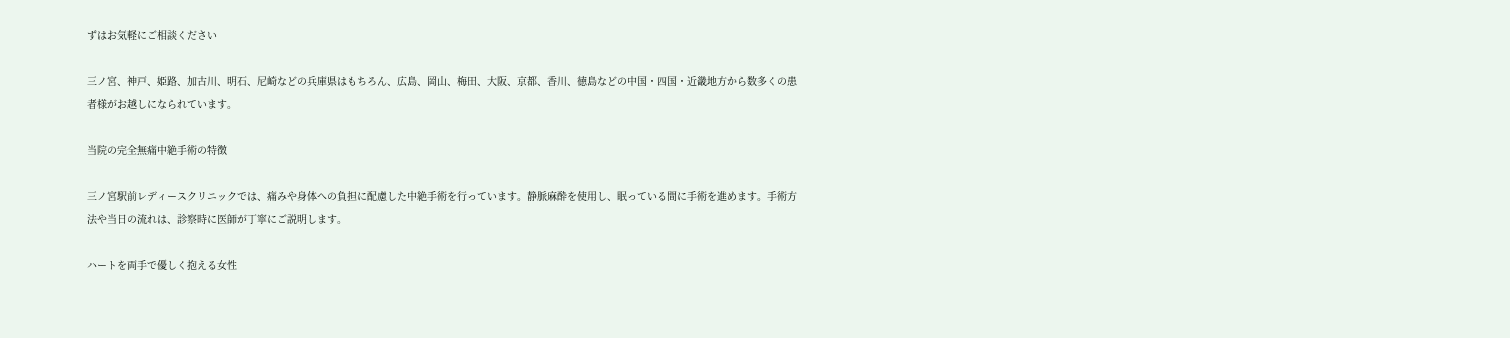ずはお気軽にご相談ください

三ノ宮、神戸、姫路、加古川、明石、尼崎などの兵庫県はもちろん、広島、岡山、梅田、大阪、京都、香川、徳島などの中国・四国・近畿地方から数多くの患者様がお越しになられています。

当院の完全無痛中絶手術の特徴

三ノ宮駅前レディースクリニックでは、痛みや身体への負担に配慮した中絶手術を行っています。静脈麻酔を使用し、眠っている間に手術を進めます。手術方法や当日の流れは、診察時に医師が丁寧にご説明します。

ハートを両手で優しく抱える女性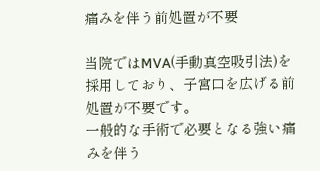痛みを伴う前処置が不要

当院ではMVA(手動真空吸引法)を採用しており、子宮口を広げる前処置が不要です。
一般的な手術で必要となる強い痛みを伴う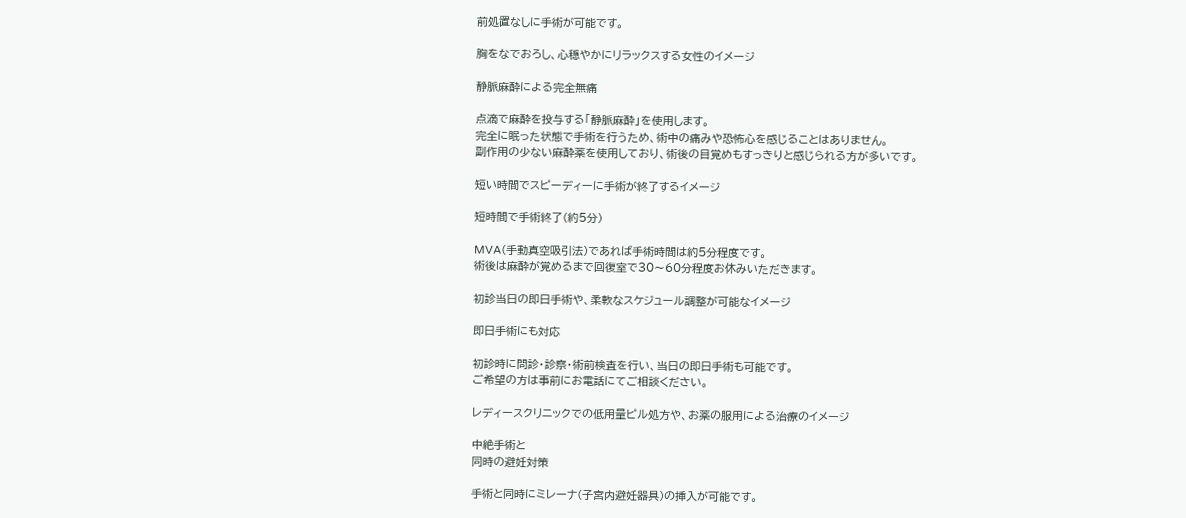前処置なしに手術が可能です。

胸をなでおろし、心穏やかにリラックスする女性のイメージ

静脈麻酔による完全無痛

点滴で麻酔を投与する「静脈麻酔」を使用します。
完全に眠った状態で手術を行うため、術中の痛みや恐怖心を感じることはありません。
副作用の少ない麻酔薬を使用しており、術後の目覚めもすっきりと感じられる方が多いです。

短い時間でスピーディーに手術が終了するイメージ

短時間で手術終了(約5分)

MVA(手動真空吸引法)であれば手術時間は約5分程度です。
術後は麻酔が覚めるまで回復室で30〜60分程度お休みいただきます。

初診当日の即日手術や、柔軟なスケジュール調整が可能なイメージ

即日手術にも対応

初診時に問診・診察・術前検査を行い、当日の即日手術も可能です。
ご希望の方は事前にお電話にてご相談ください。

レディースクリニックでの低用量ピル処方や、お薬の服用による治療のイメージ

中絶手術と
同時の避妊対策

手術と同時にミレーナ(子宮内避妊器具)の挿入が可能です。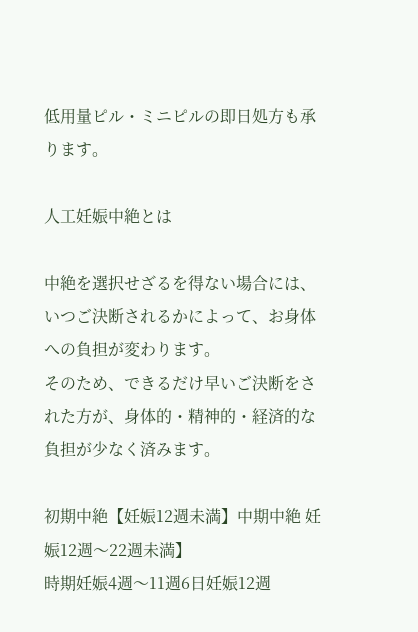低用量ピル・ミニピルの即日処方も承ります。

人工妊娠中絶とは

中絶を選択せざるを得ない場合には、いつご決断されるかによって、お身体への負担が変わります。
そのため、できるだけ早いご決断をされた方が、身体的・精神的・経済的な負担が少なく済みます。

初期中絶【妊娠12週未満】中期中絶 妊娠12週〜22週未満】
時期妊娠4週〜11週6日妊娠12週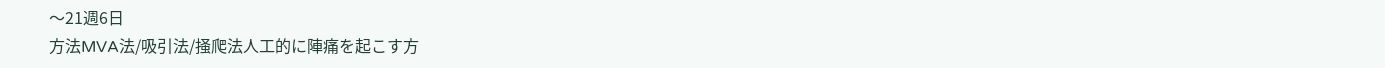〜21週6日
方法MVA法/吸引法/掻爬法人工的に陣痛を起こす方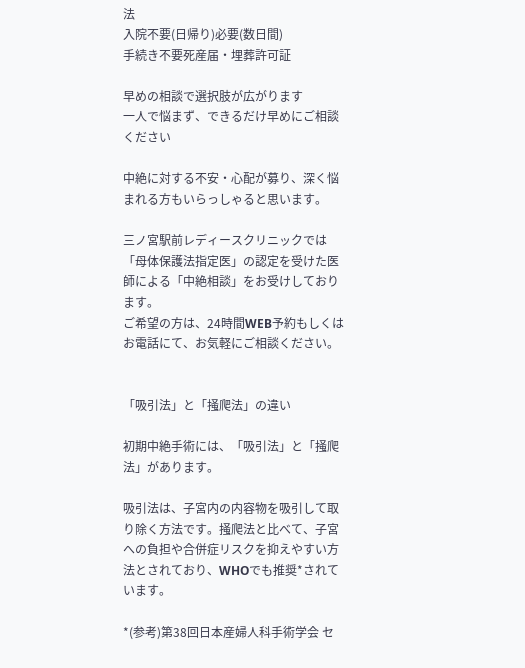法
入院不要(日帰り)必要(数日間)
手続き不要死産届・埋葬許可証

早めの相談で選択肢が広がります
一人で悩まず、できるだけ早めにご相談ください

中絶に対する不安・心配が募り、深く悩まれる方もいらっしゃると思います。

三ノ宮駅前レディースクリニックでは「母体保護法指定医」の認定を受けた医師による「中絶相談」をお受けしております。
ご希望の方は、24時間WEB予約もしくはお電話にて、お気軽にご相談ください。


「吸引法」と「掻爬法」の違い

初期中絶手術には、「吸引法」と「掻爬法」があります。

吸引法は、子宮内の内容物を吸引して取り除く方法です。掻爬法と比べて、子宮への負担や合併症リスクを抑えやすい方法とされており、WHOでも推奨*されています。

*(参考)第38回日本産婦人科手術学会 セ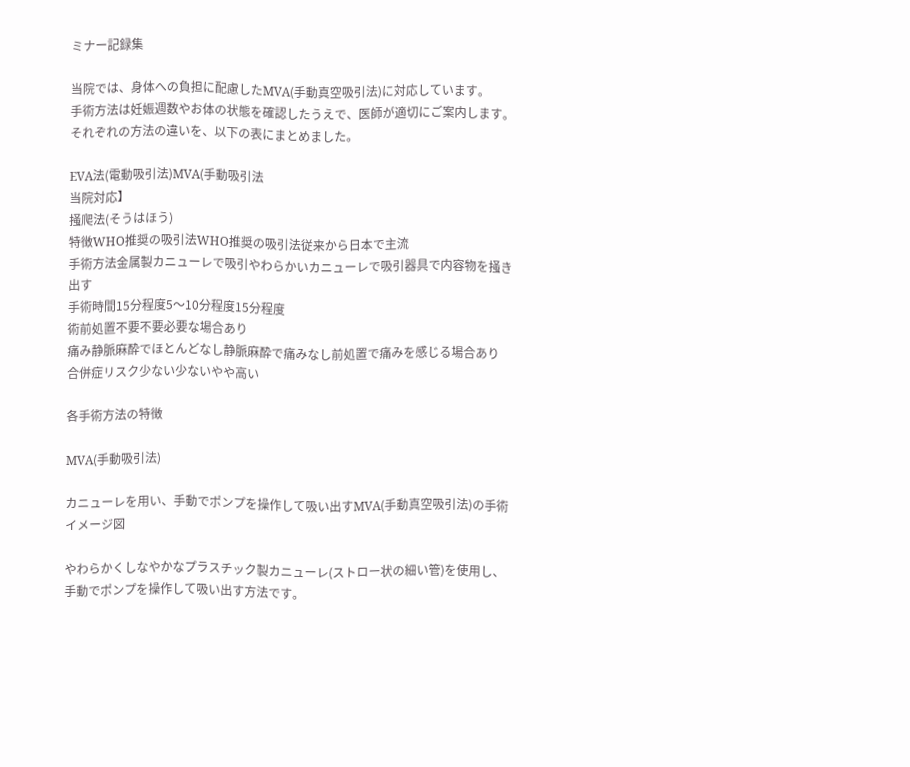ミナー記録集

当院では、身体への負担に配慮したMVA(手動真空吸引法)に対応しています。
手術方法は妊娠週数やお体の状態を確認したうえで、医師が適切にご案内します。
それぞれの方法の違いを、以下の表にまとめました。

EVA法(電動吸引法)MVA(手動吸引法
当院対応】
掻爬法(そうはほう)
特徴WHO推奨の吸引法WHO推奨の吸引法従来から日本で主流
手術方法金属製カニューレで吸引やわらかいカニューレで吸引器具で内容物を掻き出す
手術時間15分程度5〜10分程度15分程度
術前処置不要不要必要な場合あり
痛み静脈麻酔でほとんどなし静脈麻酔で痛みなし前処置で痛みを感じる場合あり
合併症リスク少ない少ないやや高い

各手術方法の特徴

MVA(手動吸引法)

カニューレを用い、手動でポンプを操作して吸い出すMVA(手動真空吸引法)の手術イメージ図

やわらかくしなやかなプラスチック製カニューレ(ストロー状の細い管)を使用し、手動でポンプを操作して吸い出す方法です。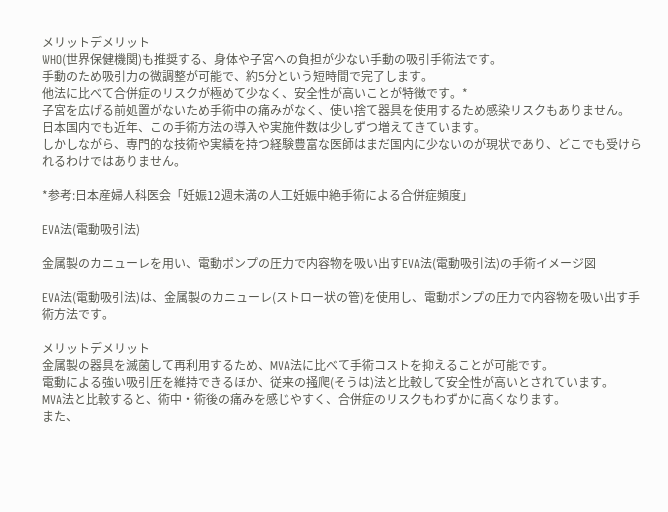メリットデメリット
WHO(世界保健機関)も推奨する、身体や子宮への負担が少ない手動の吸引手術法です。
手動のため吸引力の微調整が可能で、約5分という短時間で完了します。
他法に比べて合併症のリスクが極めて少なく、安全性が高いことが特徴です。*
子宮を広げる前処置がないため手術中の痛みがなく、使い捨て器具を使用するため感染リスクもありません。
日本国内でも近年、この手術方法の導入や実施件数は少しずつ増えてきています。
しかしながら、専門的な技術や実績を持つ経験豊富な医師はまだ国内に少ないのが現状であり、どこでも受けられるわけではありません。

*参考:日本産婦人科医会「妊娠12週未満の人工妊娠中絶手術による合併症頻度」

EVA法(電動吸引法)

金属製のカニューレを用い、電動ポンプの圧力で内容物を吸い出すEVA法(電動吸引法)の手術イメージ図

EVA法(電動吸引法)は、金属製のカニューレ(ストロー状の管)を使用し、電動ポンプの圧力で内容物を吸い出す手術方法です。

メリットデメリット
金属製の器具を滅菌して再利用するため、MVA法に比べて手術コストを抑えることが可能です。
電動による強い吸引圧を維持できるほか、従来の掻爬(そうは)法と比較して安全性が高いとされています。
MVA法と比較すると、術中・術後の痛みを感じやすく、合併症のリスクもわずかに高くなります。
また、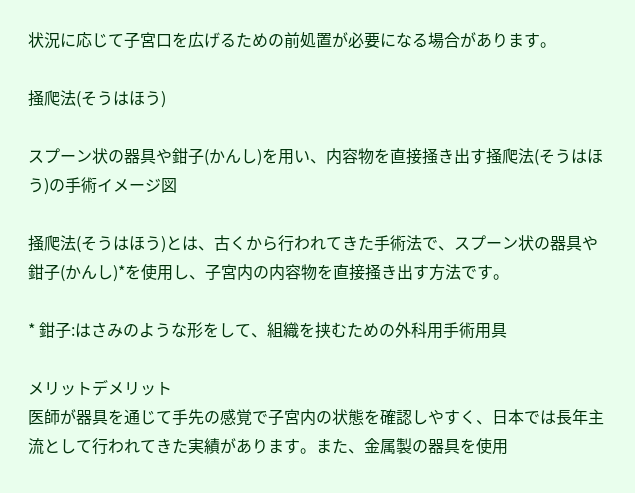状況に応じて子宮口を広げるための前処置が必要になる場合があります。

掻爬法(そうはほう)

スプーン状の器具や鉗子(かんし)を用い、内容物を直接掻き出す掻爬法(そうはほう)の手術イメージ図

掻爬法(そうはほう)とは、古くから行われてきた手術法で、スプーン状の器具や鉗子(かんし)*を使用し、子宮内の内容物を直接掻き出す方法です。

* 鉗子:はさみのような形をして、組織を挟むための外科用手術用具

メリットデメリット
医師が器具を通じて手先の感覚で子宮内の状態を確認しやすく、日本では長年主流として行われてきた実績があります。また、金属製の器具を使用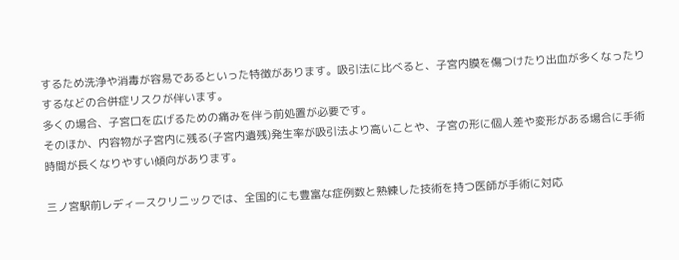するため洗浄や消毒が容易であるといった特徴があります。吸引法に比べると、子宮内膜を傷つけたり出血が多くなったりするなどの合併症リスクが伴います。
多くの場合、子宮口を広げるための痛みを伴う前処置が必要です。
そのほか、内容物が子宮内に残る(子宮内遺残)発生率が吸引法より高いことや、子宮の形に個人差や変形がある場合に手術時間が長くなりやすい傾向があります。

三ノ宮駅前レディースクリニックでは、全国的にも豊富な症例数と熟練した技術を持つ医師が手術に対応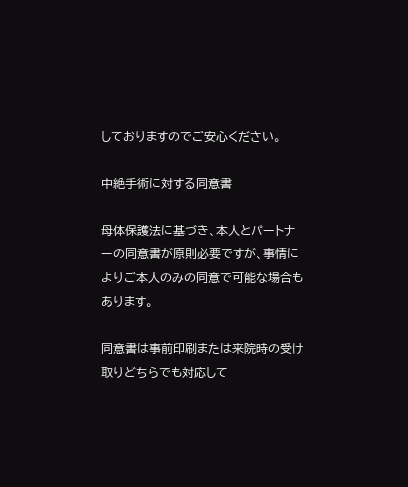しておりますのでご安心ください。

中絶手術に対する同意書

母体保護法に基づき、本人とパートナーの同意書が原則必要ですが、事情によりご本人のみの同意で可能な場合もあります。

同意書は事前印刷または来院時の受け取りどちらでも対応して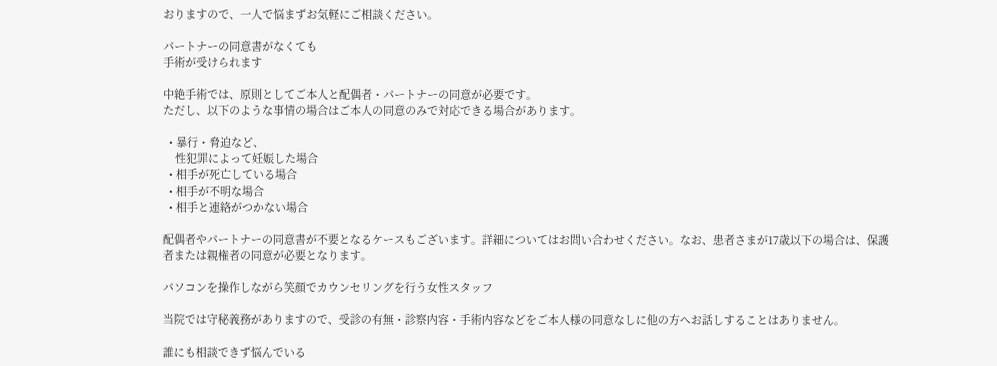おりますので、一人で悩まずお気軽にご相談ください。

パートナーの同意書がなくても
手術が受けられます

中絶手術では、原則としてご本人と配偶者・パートナーの同意が必要です。
ただし、以下のような事情の場合はご本人の同意のみで対応できる場合があります。

  • 暴行・脅迫など、
    性犯罪によって妊娠した場合
  • 相手が死亡している場合
  • 相手が不明な場合
  • 相手と連絡がつかない場合

配偶者やパートナーの同意書が不要となるケースもございます。詳細についてはお問い合わせください。なお、患者さまが17歳以下の場合は、保護者または親権者の同意が必要となります。

パソコンを操作しながら笑顔でカウンセリングを行う女性スタッフ

当院では守秘義務がありますので、受診の有無・診察内容・手術内容などをご本人様の同意なしに他の方へお話しすることはありません。

誰にも相談できず悩んでいる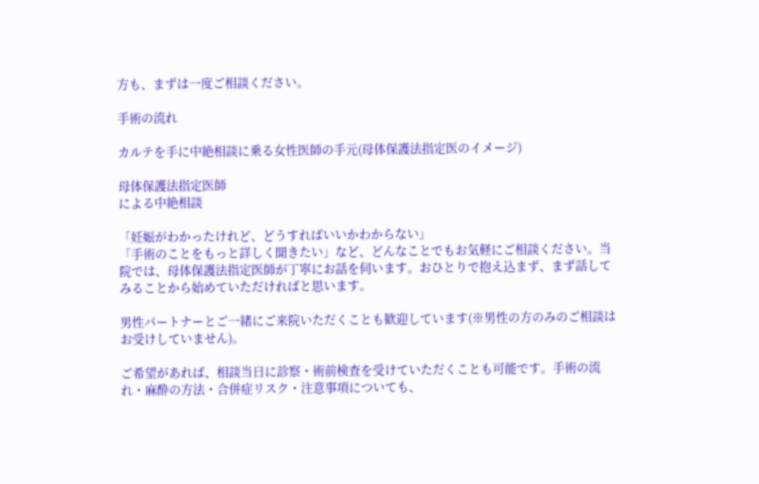方も、まずは一度ご相談ください。

手術の流れ

カルテを手に中絶相談に乗る女性医師の手元(母体保護法指定医のイメージ)

母体保護法指定医師
による中絶相談

「妊娠がわかったけれど、どうすればいいかわからない」
「手術のことをもっと詳しく聞きたい」など、どんなことでもお気軽にご相談ください。当院では、母体保護法指定医師が丁寧にお話を伺います。おひとりで抱え込まず、まず話してみることから始めていただければと思います。

男性パートナーとご一緒にご来院いただくことも歓迎しています(※男性の方のみのご相談はお受けしていません)。

ご希望があれば、相談当日に診察・術前検査を受けていただくことも可能です。手術の流れ・麻酔の方法・合併症リスク・注意事項についても、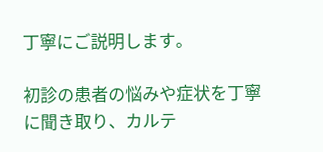丁寧にご説明します。

初診の患者の悩みや症状を丁寧に聞き取り、カルテ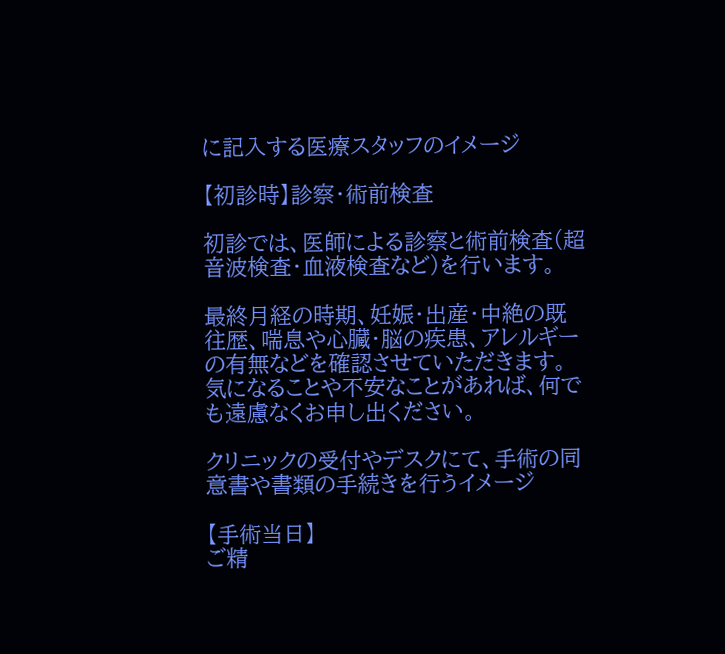に記入する医療スタッフのイメージ

【初診時】診察・術前検査

初診では、医師による診察と術前検査(超音波検査・血液検査など)を行います。

最終月経の時期、妊娠・出産・中絶の既往歴、喘息や心臓・脳の疾患、アレルギーの有無などを確認させていただきます。
気になることや不安なことがあれば、何でも遠慮なくお申し出ください。

クリニックの受付やデスクにて、手術の同意書や書類の手続きを行うイメージ

【手術当日】
ご精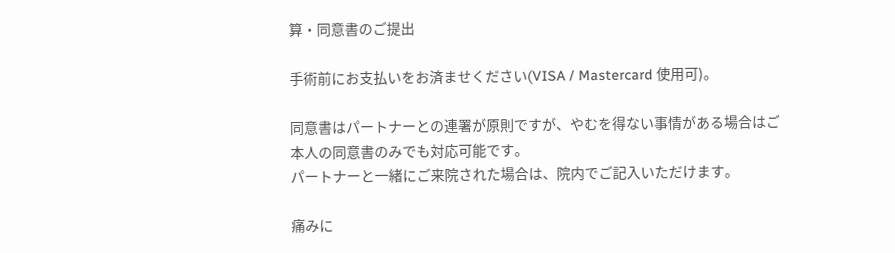算・同意書のご提出

手術前にお支払いをお済ませください(VISA / Mastercard 使用可)。

同意書はパートナーとの連署が原則ですが、やむを得ない事情がある場合はご本人の同意書のみでも対応可能です。
パートナーと一緒にご来院された場合は、院内でご記入いただけます。

痛みに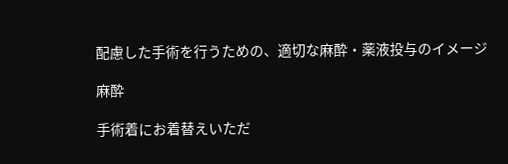配慮した手術を行うための、適切な麻酔・薬液投与のイメージ

麻酔

手術着にお着替えいただ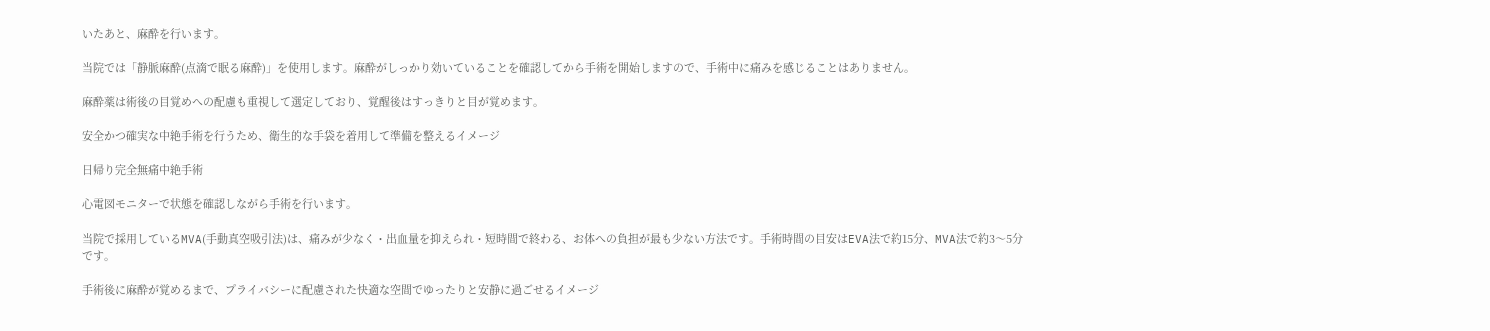いたあと、麻酔を行います。

当院では「静脈麻酔(点滴で眠る麻酔)」を使用します。麻酔がしっかり効いていることを確認してから手術を開始しますので、手術中に痛みを感じることはありません。

麻酔薬は術後の目覚めへの配慮も重視して選定しており、覚醒後はすっきりと目が覚めます。

安全かつ確実な中絶手術を行うため、衛生的な手袋を着用して準備を整えるイメージ

日帰り完全無痛中絶手術

心電図モニターで状態を確認しながら手術を行います。

当院で採用しているMVA(手動真空吸引法)は、痛みが少なく・出血量を抑えられ・短時間で終わる、お体への負担が最も少ない方法です。手術時間の目安はEVA法で約15分、MVA法で約3〜5分です。

手術後に麻酔が覚めるまで、プライバシーに配慮された快適な空間でゆったりと安静に過ごせるイメージ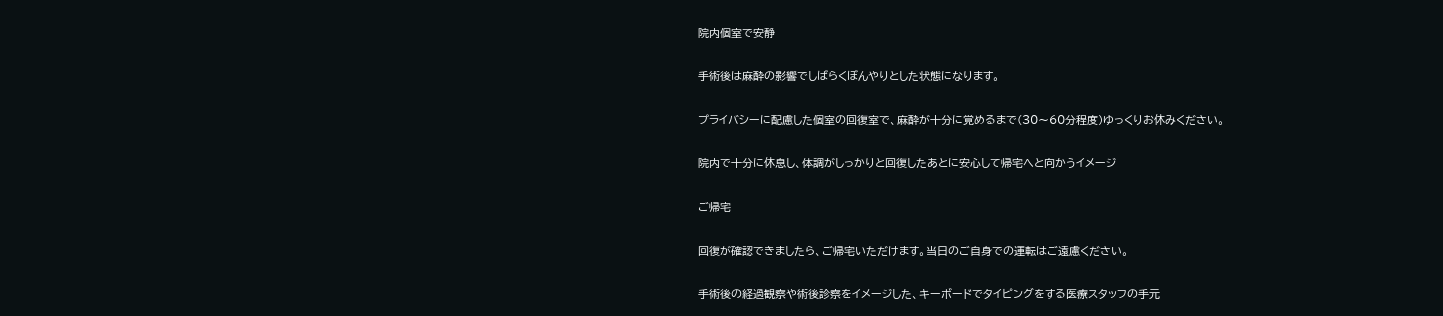院内個室で安静

手術後は麻酔の影響でしばらくぼんやりとした状態になります。

プライバシーに配慮した個室の回復室で、麻酔が十分に覚めるまで(30〜60分程度)ゆっくりお休みください。

院内で十分に休息し、体調がしっかりと回復したあとに安心して帰宅へと向かうイメージ

ご帰宅

回復が確認できましたら、ご帰宅いただけます。当日のご自身での運転はご遠慮ください。

手術後の経過観察や術後診察をイメージした、キーボードでタイピングをする医療スタッフの手元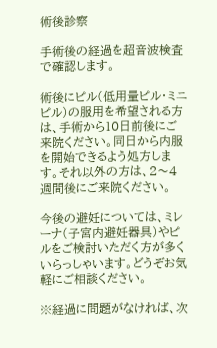術後診察

手術後の経過を超音波検査で確認します。

術後にピル(低用量ピル・ミニピル)の服用を希望される方は、手術から10日前後にご来院ください。同日から内服を開始できるよう処方します。それ以外の方は、2〜4週間後にご来院ください。

今後の避妊については、ミレーナ(子宮内避妊器具)やピルをご検討いただく方が多くいらっしゃいます。どうぞお気軽にご相談ください。

※経過に問題がなければ、次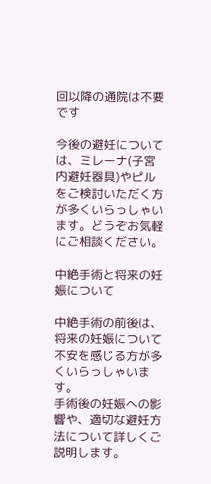回以降の通院は不要です

今後の避妊については、ミレーナ(子宮内避妊器具)やピルをご検討いただく方が多くいらっしゃいます。どうぞお気軽にご相談ください。

中絶手術と将来の妊娠について

中絶手術の前後は、将来の妊娠について不安を感じる方が多くいらっしゃいます。
手術後の妊娠への影響や、適切な避妊方法について詳しくご説明します。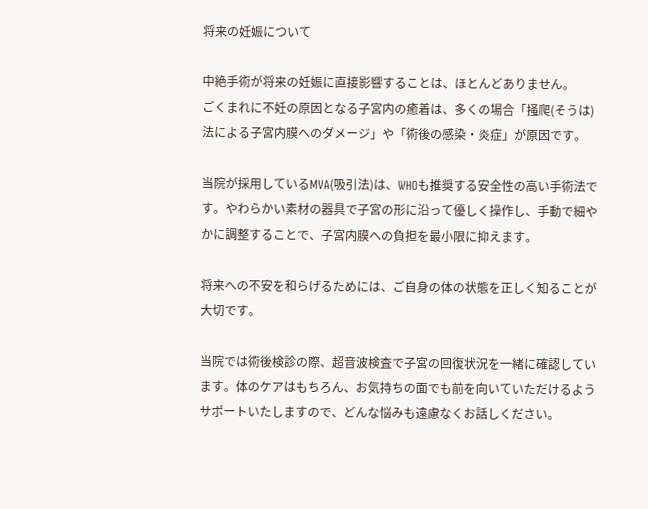将来の妊娠について

中絶手術が将来の妊娠に直接影響することは、ほとんどありません。
ごくまれに不妊の原因となる子宮内の癒着は、多くの場合「掻爬(そうは)法による子宮内膜へのダメージ」や「術後の感染・炎症」が原因です。

当院が採用しているMVA(吸引法)は、WHOも推奨する安全性の高い手術法です。やわらかい素材の器具で子宮の形に沿って優しく操作し、手動で細やかに調整することで、子宮内膜への負担を最小限に抑えます。

将来への不安を和らげるためには、ご自身の体の状態を正しく知ることが大切です。

当院では術後検診の際、超音波検査で子宮の回復状況を一緒に確認しています。体のケアはもちろん、お気持ちの面でも前を向いていただけるようサポートいたしますので、どんな悩みも遠慮なくお話しください。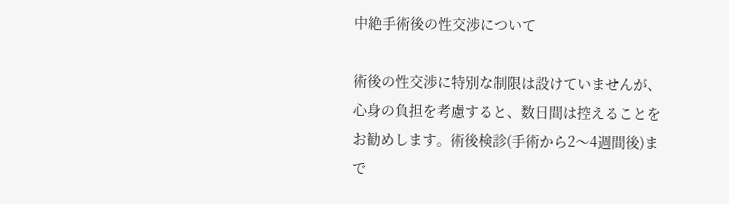中絶手術後の性交渉について

術後の性交渉に特別な制限は設けていませんが、心身の負担を考慮すると、数日間は控えることをお勧めします。術後検診(手術から2〜4週間後)まで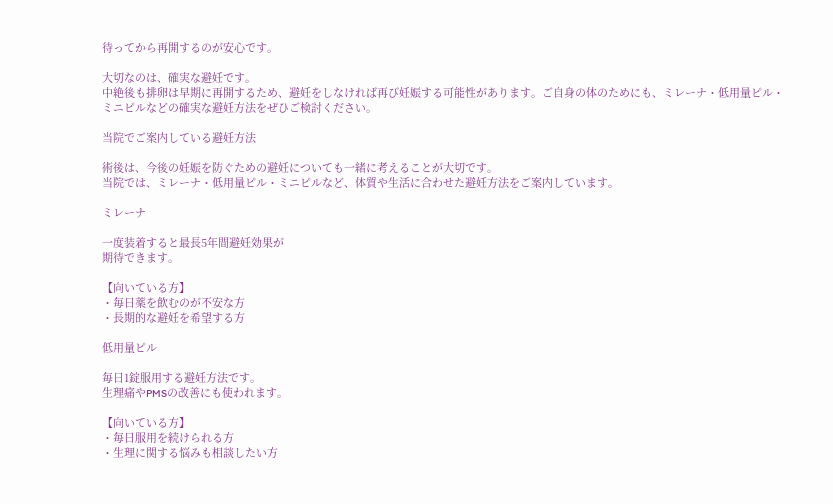待ってから再開するのが安心です。

大切なのは、確実な避妊です。
中絶後も排卵は早期に再開するため、避妊をしなければ再び妊娠する可能性があります。ご自身の体のためにも、ミレーナ・低用量ピル・ミニピルなどの確実な避妊方法をぜひご検討ください。

当院でご案内している避妊方法

術後は、今後の妊娠を防ぐための避妊についても一緒に考えることが大切です。
当院では、ミレーナ・低用量ピル・ミニピルなど、体質や生活に合わせた避妊方法をご案内しています。

ミレーナ

一度装着すると最長5年間避妊効果が
期待できます。

【向いている方】
・毎日薬を飲むのが不安な方
・長期的な避妊を希望する方

低用量ピル

毎日1錠服用する避妊方法です。
生理痛やPMSの改善にも使われます。

【向いている方】
・毎日服用を続けられる方
・生理に関する悩みも相談したい方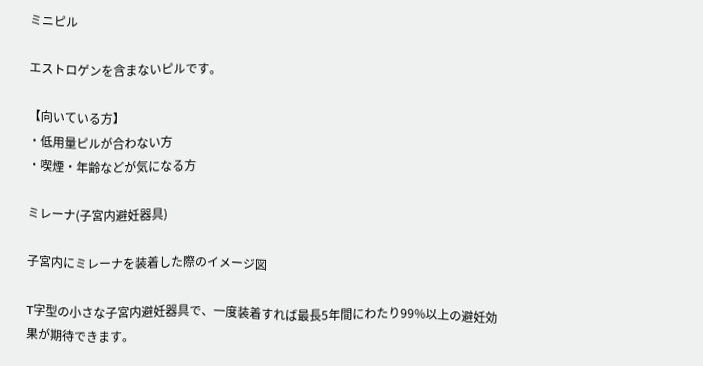ミニピル

エストロゲンを含まないピルです。

【向いている方】
・低用量ピルが合わない方
・喫煙・年齢などが気になる方

ミレーナ(子宮内避妊器具)

子宮内にミレーナを装着した際のイメージ図

T字型の小さな子宮内避妊器具で、一度装着すれば最長5年間にわたり99%以上の避妊効果が期待できます。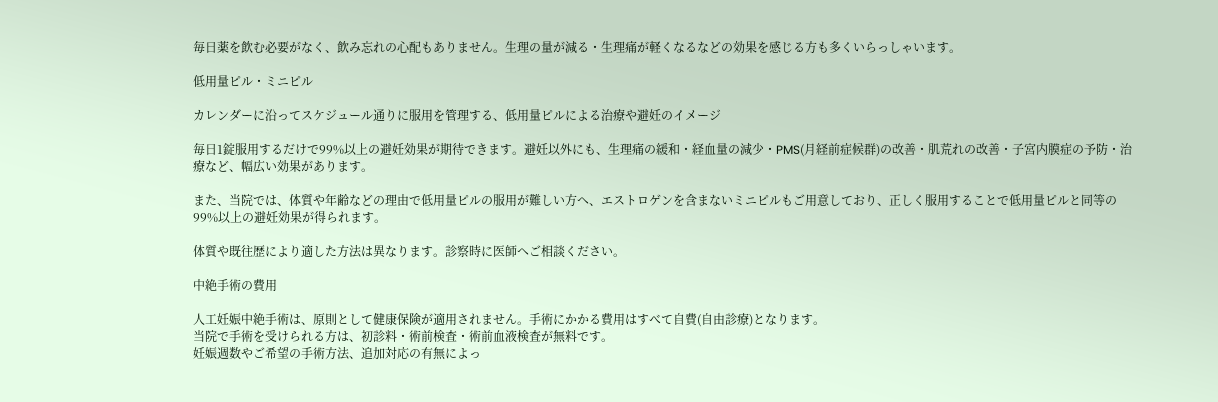毎日薬を飲む必要がなく、飲み忘れの心配もありません。生理の量が減る・生理痛が軽くなるなどの効果を感じる方も多くいらっしゃいます。

低用量ピル・ミニピル

カレンダーに沿ってスケジュール通りに服用を管理する、低用量ピルによる治療や避妊のイメージ

毎日1錠服用するだけで99%以上の避妊効果が期待できます。避妊以外にも、生理痛の緩和・経血量の減少・PMS(月経前症候群)の改善・肌荒れの改善・子宮内膜症の予防・治療など、幅広い効果があります。

また、当院では、体質や年齢などの理由で低用量ピルの服用が難しい方へ、エストロゲンを含まないミニピルもご用意しており、正しく服用することで低用量ピルと同等の99%以上の避妊効果が得られます。

体質や既往歴により適した方法は異なります。診察時に医師へご相談ください。

中絶手術の費用

人工妊娠中絶手術は、原則として健康保険が適用されません。手術にかかる費用はすべて自費(自由診療)となります。
当院で手術を受けられる方は、初診料・術前検査・術前血液検査が無料です。
妊娠週数やご希望の手術方法、追加対応の有無によっ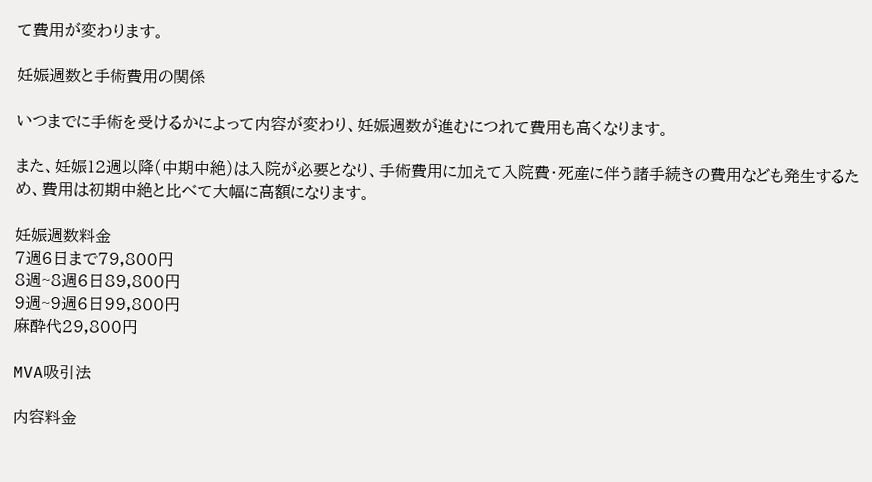て費用が変わります。

妊娠週数と手術費用の関係

いつまでに手術を受けるかによって内容が変わり、妊娠週数が進むにつれて費用も高くなります。

また、妊娠12週以降(中期中絶)は入院が必要となり、手術費用に加えて入院費・死産に伴う諸手続きの費用なども発生するため、費用は初期中絶と比べて大幅に高額になります。

妊娠週数料金
7週6日まで79,800円
8週~8週6日89,800円
9週~9週6日99,800円
麻酔代29,800円

MVA吸引法

内容料金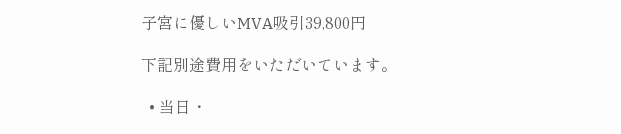子宮に優しいMVA吸引39,800円

下記別途費用をいただいています。

  • 当日・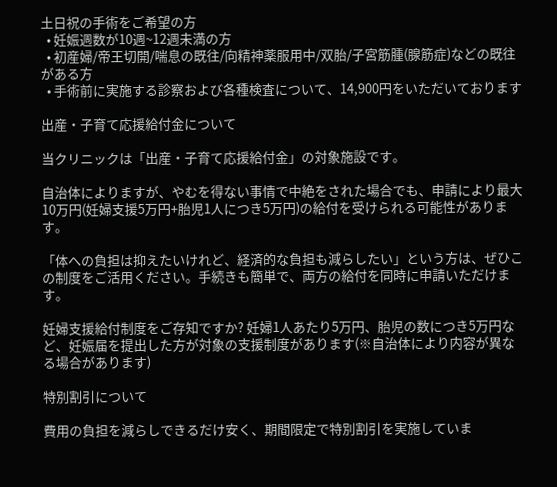土日祝の手術をご希望の方
  • 妊娠週数が10週~12週未満の方
  • 初産婦/帝王切開/喘息の既往/向精神薬服用中/双胎/子宮筋腫(腺筋症)などの既往がある方
  • 手術前に実施する診察および各種検査について、14,900円をいただいております

出産・子育て応援給付金について

当クリニックは「出産・子育て応援給付金」の対象施設です。

自治体によりますが、やむを得ない事情で中絶をされた場合でも、申請により最大10万円(妊婦支援5万円+胎児1人につき5万円)の給付を受けられる可能性があります。

「体への負担は抑えたいけれど、経済的な負担も減らしたい」という方は、ぜひこの制度をご活用ください。手続きも簡単で、両方の給付を同時に申請いただけます。

妊婦支援給付制度をご存知ですか? 妊婦1人あたり5万円、胎児の数につき5万円など、妊娠届を提出した方が対象の支援制度があります(※自治体により内容が異なる場合があります)

特別割引について

費用の負担を減らしできるだけ安く、期間限定で特別割引を実施していま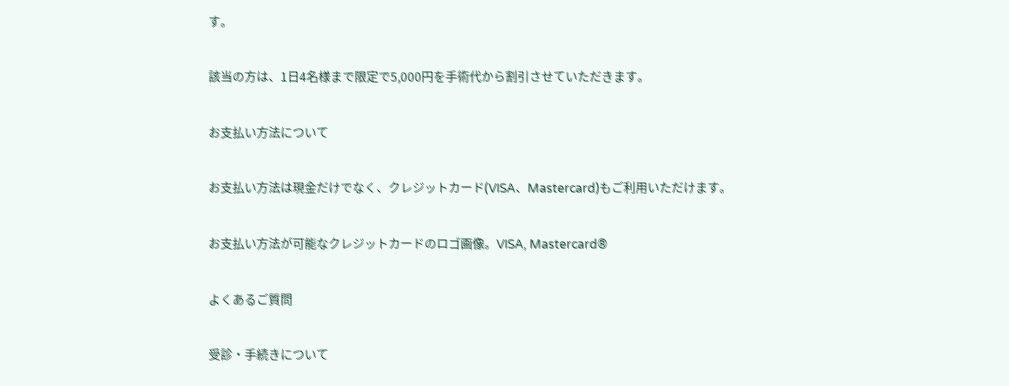す。

該当の方は、1日4名様まで限定で5,000円を手術代から割引させていただきます。

お支払い方法について

お支払い方法は現金だけでなく、クレジットカード(VISA、Mastercard)もご利用いただけます。

お支払い方法が可能なクレジットカードのロゴ画像。VISA, Mastercard®

よくあるご質問

受診・手続きについて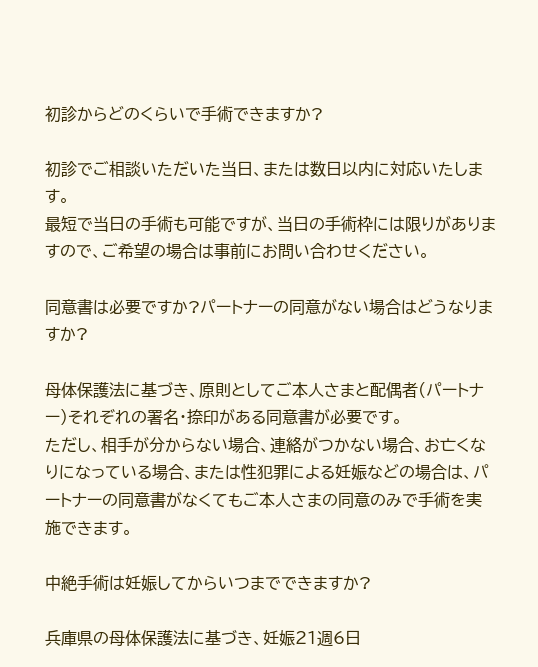初診からどのくらいで手術できますか?

初診でご相談いただいた当日、または数日以内に対応いたします。
最短で当日の手術も可能ですが、当日の手術枠には限りがありますので、ご希望の場合は事前にお問い合わせください。

同意書は必要ですか?パートナーの同意がない場合はどうなりますか?

母体保護法に基づき、原則としてご本人さまと配偶者(パートナー)それぞれの署名・捺印がある同意書が必要です。
ただし、相手が分からない場合、連絡がつかない場合、お亡くなりになっている場合、または性犯罪による妊娠などの場合は、パートナーの同意書がなくてもご本人さまの同意のみで手術を実施できます。

中絶手術は妊娠してからいつまでできますか?

兵庫県の母体保護法に基づき、妊娠21週6日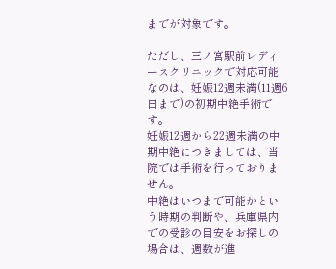までが対象です。

ただし、三ノ宮駅前レディースクリニックで対応可能なのは、妊娠12週未満(11週6日まで)の初期中絶手術です。
妊娠12週から22週未満の中期中絶につきましては、当院では手術を行っておりません。
中絶はいつまで可能かという時期の判断や、兵庫県内での受診の目安をお探しの場合は、週数が進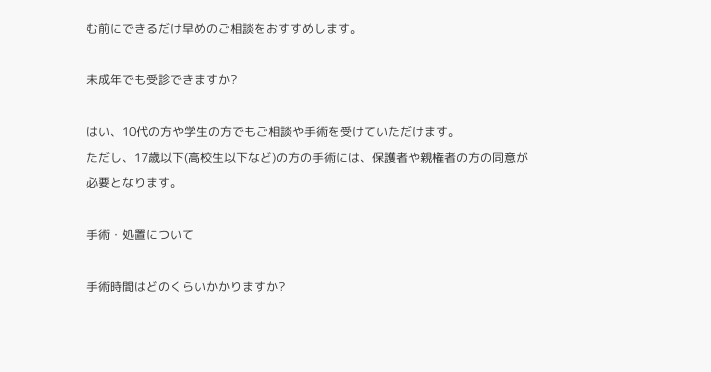む前にできるだけ早めのご相談をおすすめします。

未成年でも受診できますか?

はい、10代の方や学生の方でもご相談や手術を受けていただけます。
ただし、17歳以下(高校生以下など)の方の手術には、保護者や親権者の方の同意が必要となります。

手術・処置について

手術時間はどのくらいかかりますか?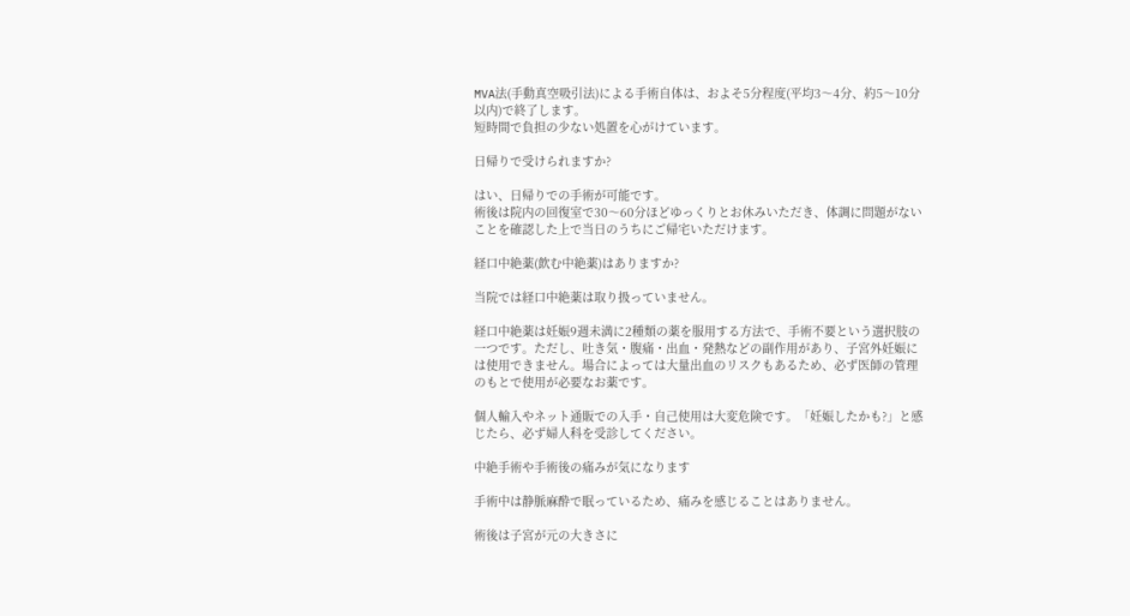MVA法(手動真空吸引法)による手術自体は、およそ5分程度(平均3〜4分、約5〜10分以内)で終了します。
短時間で負担の少ない処置を心がけています。

日帰りで受けられますか?

はい、日帰りでの手術が可能です。
術後は院内の回復室で30〜60分ほどゆっくりとお休みいただき、体調に問題がないことを確認した上で当日のうちにご帰宅いただけます。

経口中絶薬(飲む中絶薬)はありますか?

当院では経口中絶薬は取り扱っていません。

経口中絶薬は妊娠9週未満に2種類の薬を服用する方法で、手術不要という選択肢の一つです。ただし、吐き気・腹痛・出血・発熱などの副作用があり、子宮外妊娠には使用できません。場合によっては大量出血のリスクもあるため、必ず医師の管理のもとで使用が必要なお薬です。

個人輸入やネット通販での入手・自己使用は大変危険です。「妊娠したかも?」と感じたら、必ず婦人科を受診してください。

中絶手術や手術後の痛みが気になります

手術中は静脈麻酔で眠っているため、痛みを感じることはありません。

術後は子宮が元の大きさに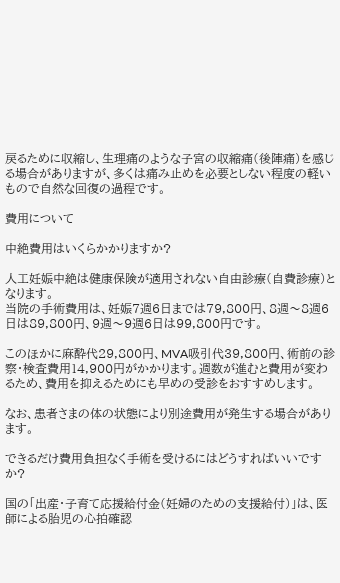戻るために収縮し、生理痛のような子宮の収縮痛(後陣痛)を感じる場合がありますが、多くは痛み止めを必要としない程度の軽いもので自然な回復の過程です。

費用について

中絶費用はいくらかかりますか?

人工妊娠中絶は健康保険が適用されない自由診療(自費診療)となります。
当院の手術費用は、妊娠7週6日までは79,800円、8週〜8週6日は89,800円、9週〜9週6日は99,800円です。

このほかに麻酔代29,800円、MVA吸引代39,800円、術前の診察・検査費用14,900円がかかります。週数が進むと費用が変わるため、費用を抑えるためにも早めの受診をおすすめします。

なお、患者さまの体の状態により別途費用が発生する場合があります。

できるだけ費用負担なく手術を受けるにはどうすればいいですか?

国の「出産・子育て応援給付金(妊婦のための支援給付)」は、医師による胎児の心拍確認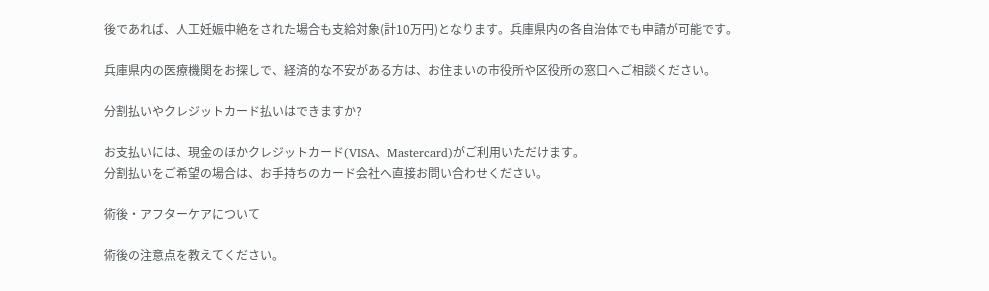後であれば、人工妊娠中絶をされた場合も支給対象(計10万円)となります。兵庫県内の各自治体でも申請が可能です。

兵庫県内の医療機関をお探しで、経済的な不安がある方は、お住まいの市役所や区役所の窓口へご相談ください。

分割払いやクレジットカード払いはできますか?

お支払いには、現金のほかクレジットカード(VISA、Mastercard)がご利用いただけます。
分割払いをご希望の場合は、お手持ちのカード会社へ直接お問い合わせください。

術後・アフターケアについて

術後の注意点を教えてください。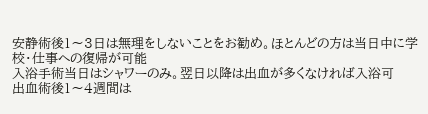安静術後1〜3日は無理をしないことをお勧め。ほとんどの方は当日中に学校・仕事への復帰が可能
入浴手術当日はシャワーのみ。翌日以降は出血が多くなければ入浴可
出血術後1〜4週間は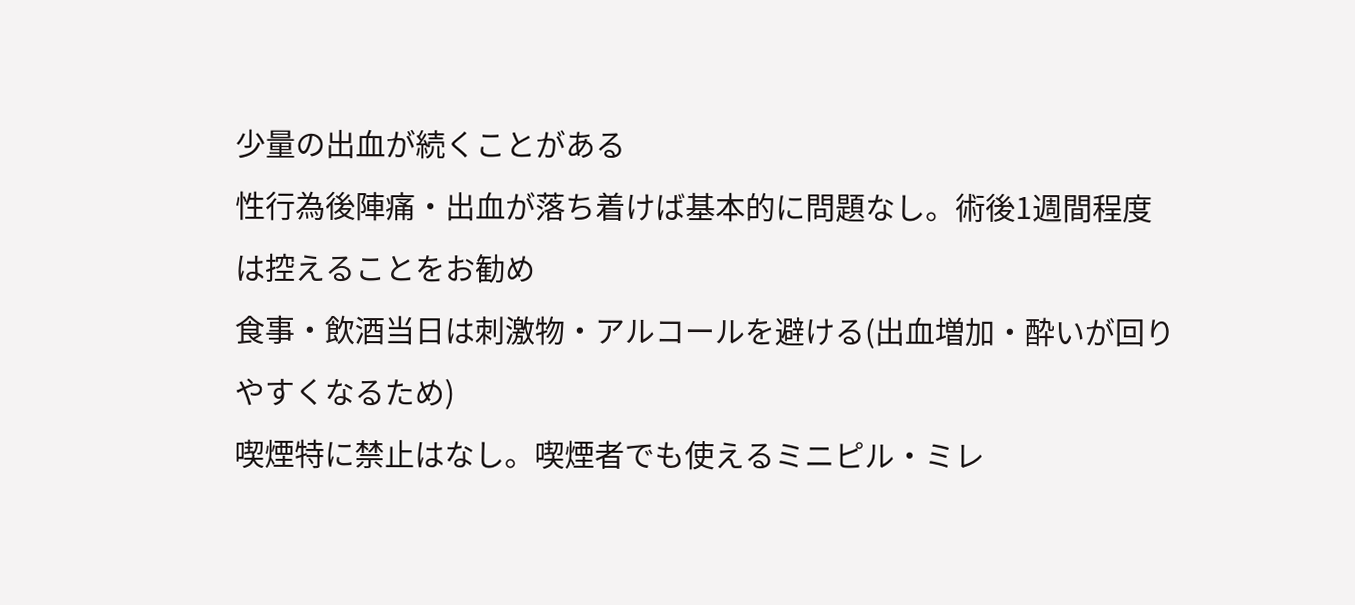少量の出血が続くことがある
性行為後陣痛・出血が落ち着けば基本的に問題なし。術後1週間程度は控えることをお勧め
食事・飲酒当日は刺激物・アルコールを避ける(出血増加・酔いが回りやすくなるため)
喫煙特に禁止はなし。喫煙者でも使えるミニピル・ミレ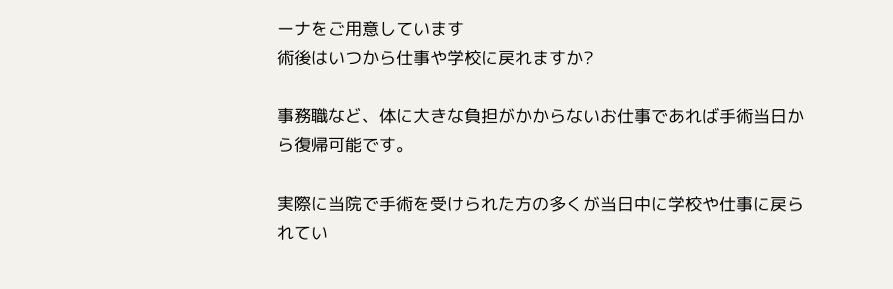ーナをご用意しています
術後はいつから仕事や学校に戻れますか?

事務職など、体に大きな負担がかからないお仕事であれば手術当日から復帰可能です。

実際に当院で手術を受けられた方の多くが当日中に学校や仕事に戻られてい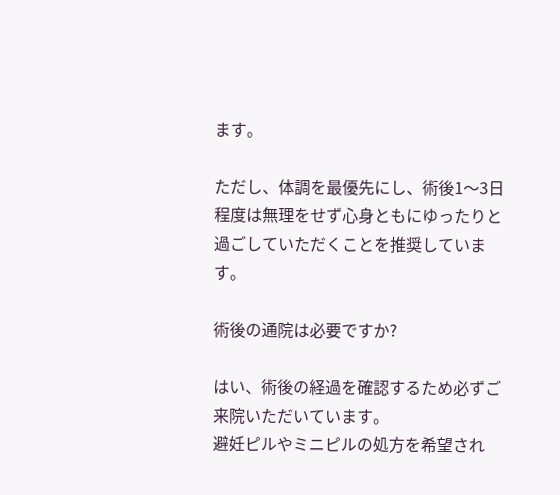ます。

ただし、体調を最優先にし、術後1〜3日程度は無理をせず心身ともにゆったりと過ごしていただくことを推奨しています。

術後の通院は必要ですか?

はい、術後の経過を確認するため必ずご来院いただいています。
避妊ピルやミニピルの処方を希望され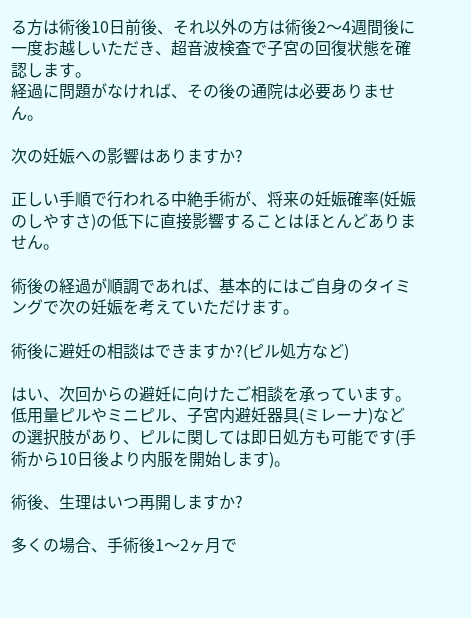る方は術後10日前後、それ以外の方は術後2〜4週間後に一度お越しいただき、超音波検査で子宮の回復状態を確認します。
経過に問題がなければ、その後の通院は必要ありません。

次の妊娠への影響はありますか?

正しい手順で行われる中絶手術が、将来の妊娠確率(妊娠のしやすさ)の低下に直接影響することはほとんどありません。

術後の経過が順調であれば、基本的にはご自身のタイミングで次の妊娠を考えていただけます。

術後に避妊の相談はできますか?(ピル処方など)

はい、次回からの避妊に向けたご相談を承っています。低用量ピルやミニピル、子宮内避妊器具(ミレーナ)などの選択肢があり、ピルに関しては即日処方も可能です(手術から10日後より内服を開始します)。

術後、生理はいつ再開しますか?

多くの場合、手術後1〜2ヶ月で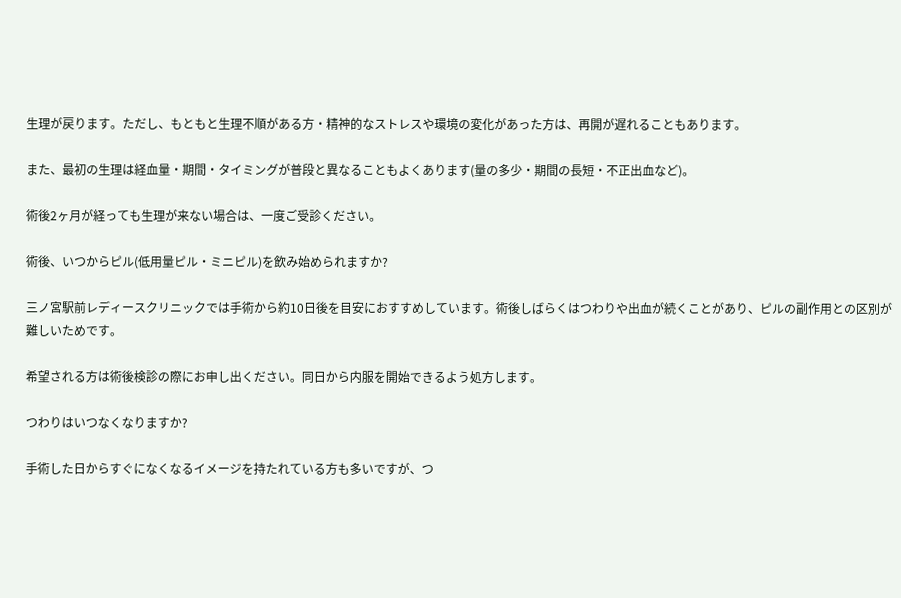生理が戻ります。ただし、もともと生理不順がある方・精神的なストレスや環境の変化があった方は、再開が遅れることもあります。

また、最初の生理は経血量・期間・タイミングが普段と異なることもよくあります(量の多少・期間の長短・不正出血など)。

術後2ヶ月が経っても生理が来ない場合は、一度ご受診ください。

術後、いつからピル(低用量ピル・ミニピル)を飲み始められますか?

三ノ宮駅前レディースクリニックでは手術から約10日後を目安におすすめしています。術後しばらくはつわりや出血が続くことがあり、ピルの副作用との区別が難しいためです。

希望される方は術後検診の際にお申し出ください。同日から内服を開始できるよう処方します。

つわりはいつなくなりますか?

手術した日からすぐになくなるイメージを持たれている方も多いですが、つ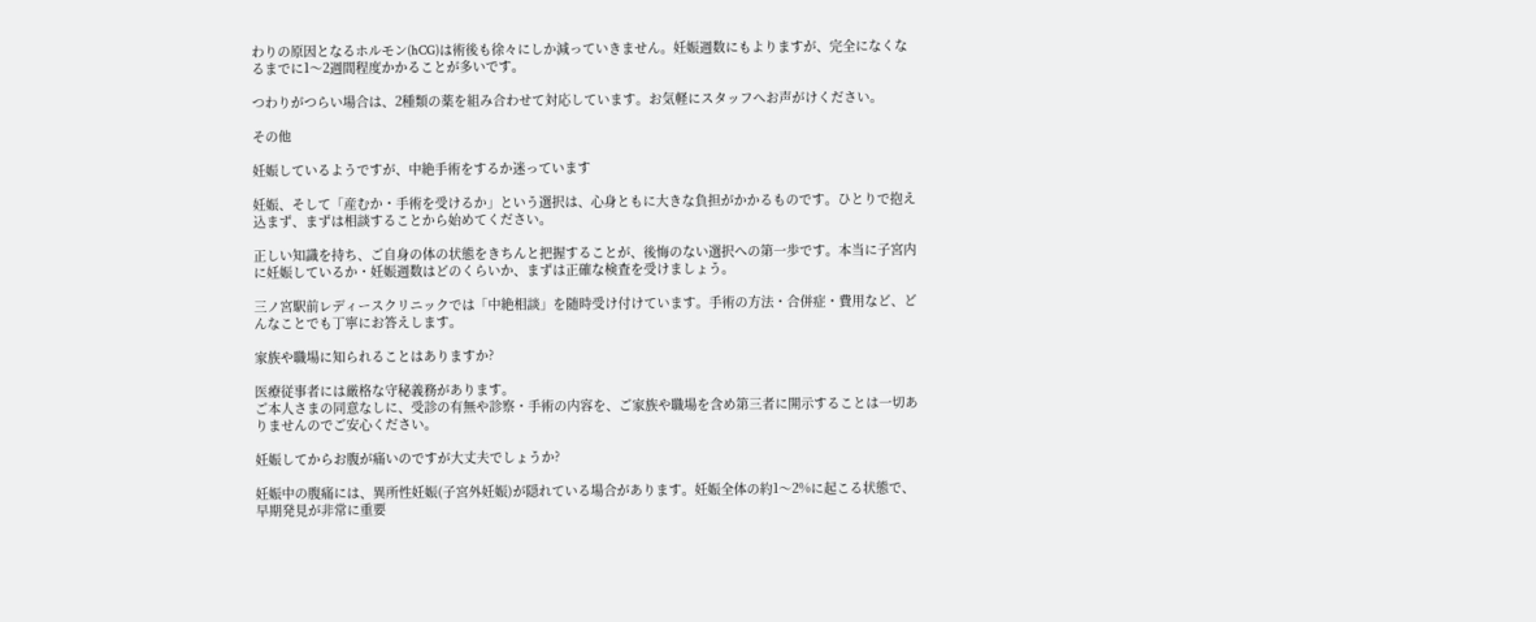わりの原因となるホルモン(hCG)は術後も徐々にしか減っていきません。妊娠週数にもよりますが、完全になくなるまでに1〜2週間程度かかることが多いです。

つわりがつらい場合は、2種類の薬を組み合わせて対応しています。お気軽にスタッフへお声がけください。

その他

妊娠しているようですが、中絶手術をするか迷っています

妊娠、そして「産むか・手術を受けるか」という選択は、心身ともに大きな負担がかかるものです。ひとりで抱え込まず、まずは相談することから始めてください。

正しい知識を持ち、ご自身の体の状態をきちんと把握することが、後悔のない選択への第一歩です。本当に子宮内に妊娠しているか・妊娠週数はどのくらいか、まずは正確な検査を受けましょう。

三ノ宮駅前レディースクリニックでは「中絶相談」を随時受け付けています。手術の方法・合併症・費用など、どんなことでも丁寧にお答えします。

家族や職場に知られることはありますか?

医療従事者には厳格な守秘義務があります。
ご本人さまの同意なしに、受診の有無や診察・手術の内容を、ご家族や職場を含め第三者に開示することは一切ありませんのでご安心ください。

妊娠してからお腹が痛いのですが大丈夫でしょうか?

妊娠中の腹痛には、異所性妊娠(子宮外妊娠)が隠れている場合があります。妊娠全体の約1〜2%に起こる状態で、早期発見が非常に重要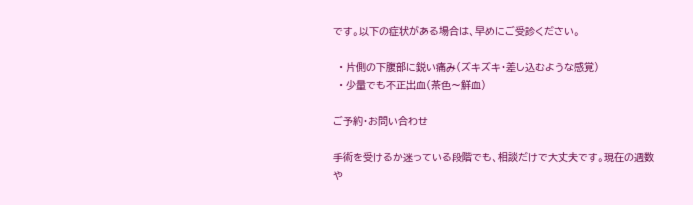です。以下の症状がある場合は、早めにご受診ください。

  • 片側の下腹部に鋭い痛み(ズキズキ・差し込むような感覚)
  • 少量でも不正出血(茶色〜鮮血)

ご予約・お問い合わせ

手術を受けるか迷っている段階でも、相談だけで大丈夫です。現在の週数や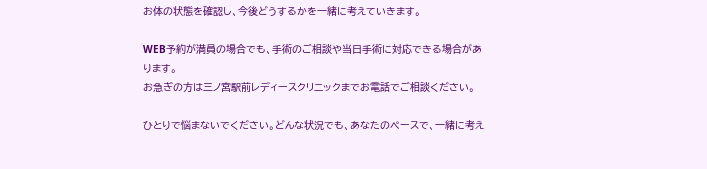お体の状態を確認し、今後どうするかを一緒に考えていきます。

WEB予約が満員の場合でも、手術のご相談や当日手術に対応できる場合があります。
お急ぎの方は三ノ宮駅前レディースクリニックまでお電話でご相談ください。

ひとりで悩まないでください。どんな状況でも、あなたのペースで、一緒に考え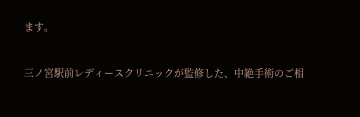ます。

三ノ宮駅前レディースクリニックが監修した、中絶手術のご相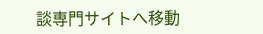談専門サイトへ移動